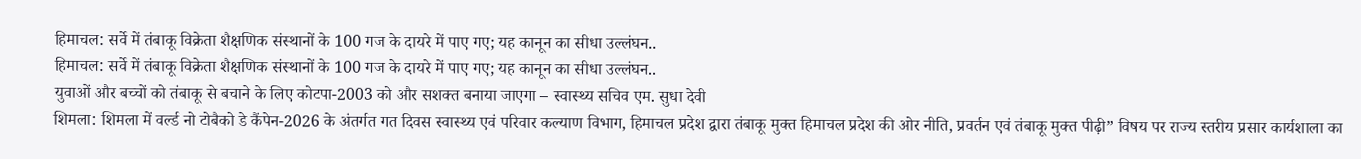हिमाचल: सर्वे में तंबाकू विक्रेता शैक्षणिक संस्थानों के 100 गज के दायरे में पाए गए; यह कानून का सीधा उल्लंघन..
हिमाचल: सर्वे में तंबाकू विक्रेता शैक्षणिक संस्थानों के 100 गज के दायरे में पाए गए; यह कानून का सीधा उल्लंघन..
युवाओं और बच्चों को तंबाकू से बचाने के लिए कोटपा-2003 को और सशक्त बनाया जाएगा – स्वास्थ्य सचिव एम. सुधा देवी
शिमला: शिमला में वर्ल्ड नो टोबैको डे कैंपेन-2026 के अंतर्गत गत दिवस स्वास्थ्य एवं परिवार कल्याण विभाग, हिमाचल प्रदेश द्वारा तंबाकू मुक्त हिमाचल प्रदेश की ओर नीति, प्रवर्तन एवं तंबाकू मुक्त पीढ़ी” विषय पर राज्य स्तरीय प्रसार कार्यशाला का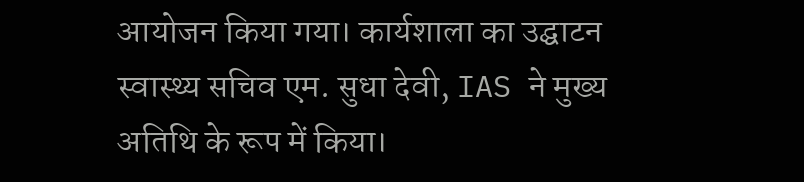आयोजन किया गया। कार्यशाला का उद्घाटन स्वास्थ्य सचिव एम. सुधा देवी, IAS ने मुख्य अतिथि के रूप में किया।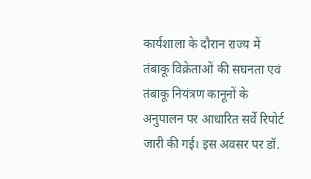कार्यशाला के दौरान राज्य में तंबाकू विक्रेताओं की सघनता एवं तंबाकू नियंत्रण कानूनों के अनुपालन पर आधारित सर्वे रिपोर्ट जारी की गई। इस अवसर पर डॉ.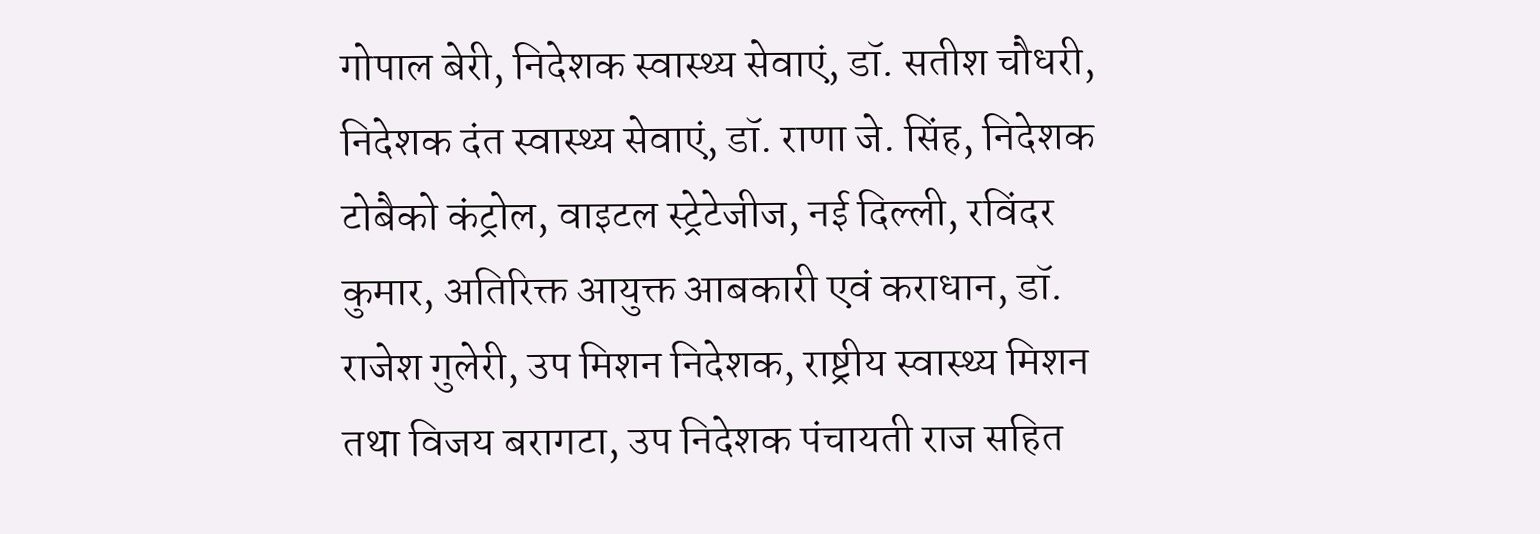गोपाल बेरी, निदेशक स्वास्थ्य सेवाएं, डॉ. सतीश चौधरी, निदेशक दंत स्वास्थ्य सेवाएं, डॉ. राणा जे. सिंह, निदेशक टोबैको कंट्रोल, वाइटल स्ट्रेटेजीज, नई दिल्ली, रविंदर कुमार, अतिरिक्त आयुक्त आबकारी एवं कराधान, डॉ. राजेश गुलेरी, उप मिशन निदेशक, राष्ट्रीय स्वास्थ्य मिशन तथा विजय बरागटा, उप निदेशक पंचायती राज सहित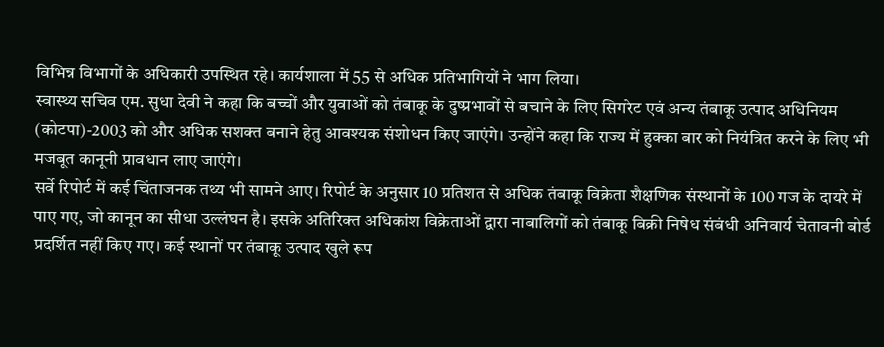विभिन्न विभागों के अधिकारी उपस्थित रहे। कार्यशाला में 55 से अधिक प्रतिभागियों ने भाग लिया।
स्वास्थ्य सचिव एम. सुधा देवी ने कहा कि बच्चों और युवाओं को तंबाकू के दुष्प्रभावों से बचाने के लिए सिगरेट एवं अन्य तंबाकू उत्पाद अधिनियम (कोटपा)-2003 को और अधिक सशक्त बनाने हेतु आवश्यक संशोधन किए जाएंगे। उन्होंने कहा कि राज्य में हुक्का बार को नियंत्रित करने के लिए भी मजबूत कानूनी प्रावधान लाए जाएंगे।
सर्वे रिपोर्ट में कई चिंताजनक तथ्य भी सामने आए। रिपोर्ट के अनुसार 10 प्रतिशत से अधिक तंबाकू विक्रेता शैक्षणिक संस्थानों के 100 गज के दायरे में पाए गए, जो कानून का सीधा उल्लंघन है। इसके अतिरिक्त अधिकांश विक्रेताओं द्वारा नाबालिगों को तंबाकू बिक्री निषेध संबंधी अनिवार्य चेतावनी बोर्ड प्रदर्शित नहीं किए गए। कई स्थानों पर तंबाकू उत्पाद खुले रूप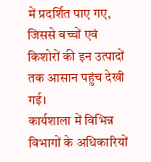में प्रदर्शित पाए गए, जिससे बच्चों एवं किशोरों की इन उत्पादों तक आसान पहुंच देखी गई।
कार्यशाला में विभिन्न विभागों के अधिकारियों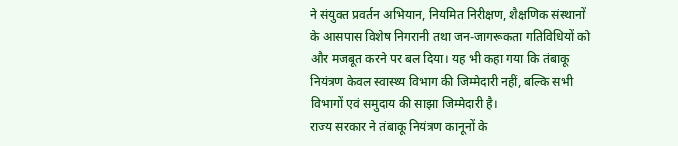ने संयुक्त प्रवर्तन अभियान, नियमित निरीक्षण, शैक्षणिक संस्थानों के आसपास विशेष निगरानी तथा जन-जागरूकता गतिविधियों को और मजबूत करने पर बल दिया। यह भी कहा गया कि तंबाकू नियंत्रण केवल स्वास्थ्य विभाग की जिम्मेदारी नहीं, बल्कि सभी विभागों एवं समुदाय की साझा जिम्मेदारी है।
राज्य सरकार ने तंबाकू नियंत्रण कानूनों के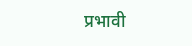प्रभावी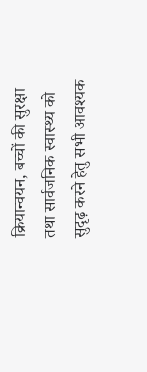क्रियान्वयन, बच्चों की सुरक्षा तथा सार्वजनिक स्वास्थ्य को सुदृढ़ करने हेतु सभी आवश्यक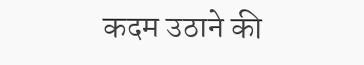कदम उठाने की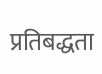प्रतिबद्धता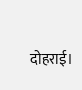दोहराई।